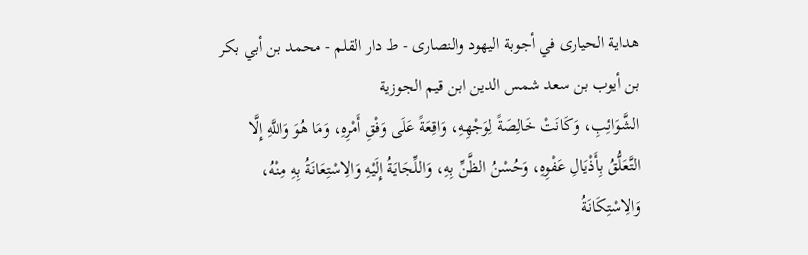هداية الحيارى في أجوبة اليهود والنصارى - ط دار القلم - محمد بن أبي بكر بن أيوب بن سعد شمس الدين ابن قيم الجوزية
الشَّوَائِبِ، وَكَانَتْ خَالِصَةً لِوَجْهِهِ، وَاقِعَةً عَلَى وَفْقِ أَمْرِهِ، وَمَا هُوَ وَاللَّهِ إِلَّا التَّعَلُّقُ بِأَذْيَالِ عَفْوِهِ، وَحُسْنُ الظَّنِّ بِهِ، وَاللِّجَايَةُ إِلَيْهِ وَالِاسْتِعَانَةُ بِهِ مِنْهُ، وَالِاسْتِكَانَةُ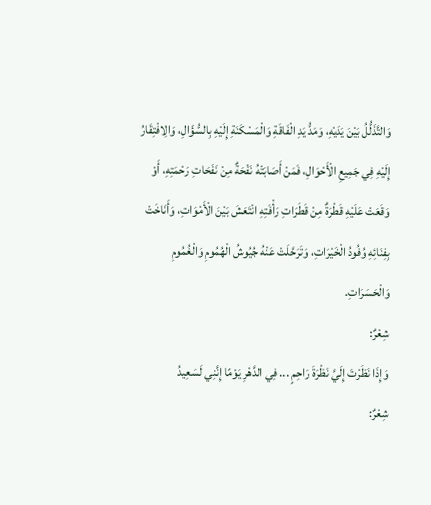وَالتَّذَلُّلُ بَيْنَ يَدَيْهِ، وَمَدُّ يَدِ الْفَاقَةِ وَالْمَسْكَنَةِ إِلَيْهِ بِالسُّؤَالِ، وَالِافْتِقَارُ إِلَيْهِ فِي جَمِيعِ الْأَحْوَالِ، فَمَنْ أَصَابَتْهُ نَفْحَةٌ مِنْ نَفَحَاتِ رَحْمَتِهِ، أَوْ وَقَعَتْ عَلَيْهِ قَطْرَةٌ مِنْ قَطَرَاتِ رَأْفَتِهِ انْتَعَشَ بَيْنَ الْأَمْوَاتِ، وَأَنَاخَتْ بِفِنَائِهِ وُفُودُ الْخَيْرَاتِ، وَتَرَحَّلَتْ عَنْهُ جُيُوشُ الْهُمُومِ وَالْغُمُومِ وَالْحَسَرَاتِ.
شِعْرٌ:
وَإِذَا نَظَرْتَ إِلَيَّ نَظْرَةَ رَاحِمٍ ... فِي الدَّهْرِ يَوْمًا إِنَّنِي لَسَعِيدُ
شِعْرٌ: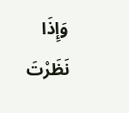وَإِذَا نَظَرْتَ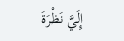إِلَيَّ نَظْرَةَ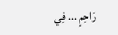رَاحِمٍ ... فِي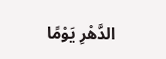الدَّهْرِ يَوْمًا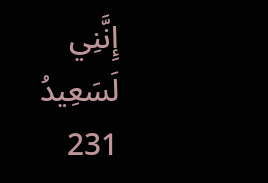إِنَّنِي لَسَعِيدُ
231